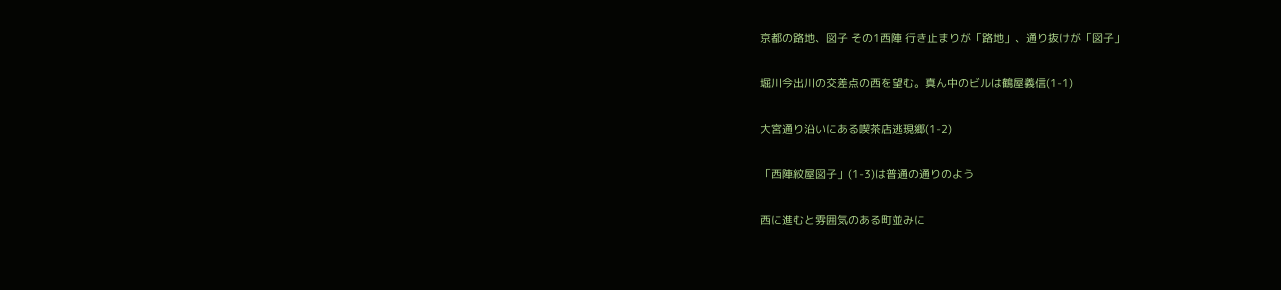京都の路地、図子 その1西陣 行き止まりが「路地」、通り抜けが「図子」

堀川今出川の交差点の西を望む。真ん中のビルは鶴屋義信(1-1)

大宮通り沿いにある喫茶店逃現郷(1-2)

「西陣紋屋図子」(1-3)は普通の通りのよう

西に進むと雰囲気のある町並みに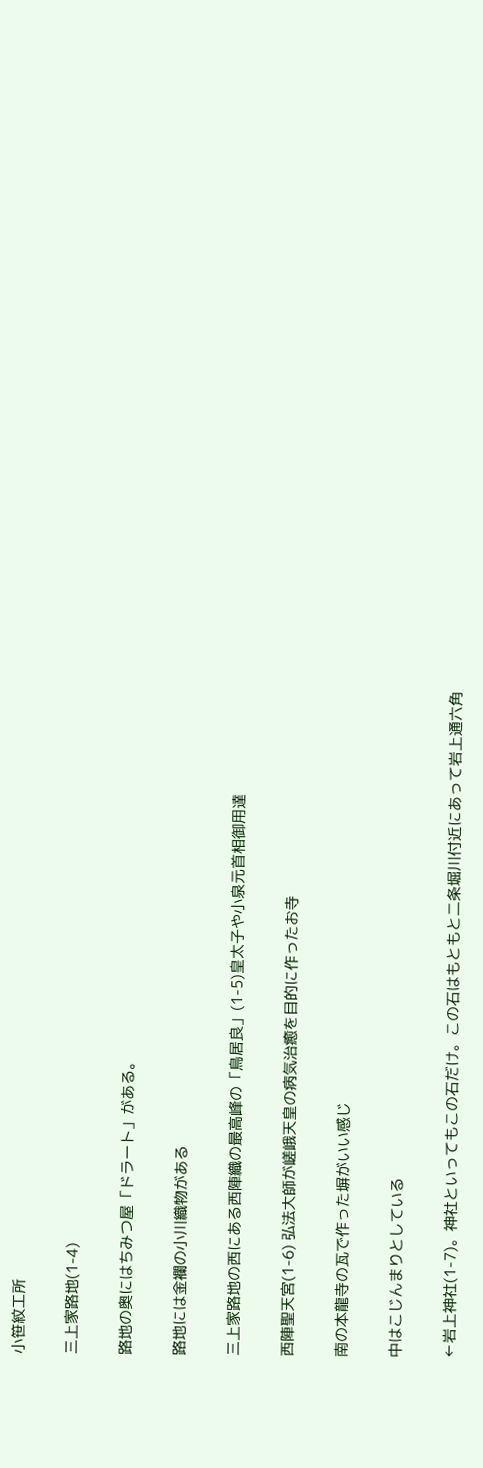小笹紋工所

三上家路地(1-4)

路地の奥にはちみつ屋「ドラート」がある。

路地には金襴の小川織物がある

三上家路地の西にある西陣織の最高峰の「鳥居良」(1-5)皇太子や小泉元首相御用達

西陣聖天宮(1-6) 弘法大師が嵯峨天皇の病気治癒を目的に作ったお寺

南の本龍寺の瓦で作った塀がいい感じ

中はこじんまりとしている

←岩上神社(1-7)。神社といってもこの石だけ。この石はもともと二条堀川付近にあって岩上通六角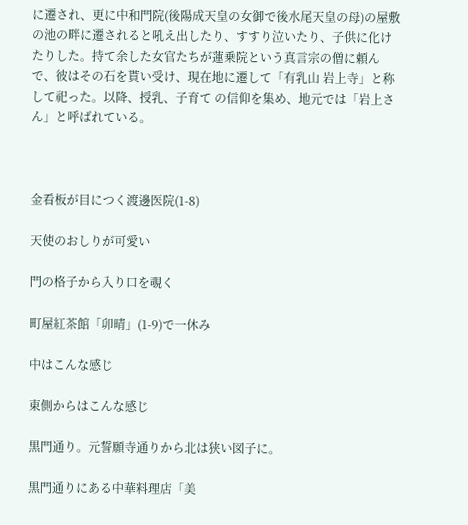に遷され、更に中和門院(後陽成天皇の女御で後水尾天皇の母)の屋敷の池の畔に遷されると吼え出したり、すすり泣いたり、子供に化けたりした。持て余した女官たちが蓮乗院という真言宗の僧に頼んで、彼はその石を貰い受け、現在地に遷して「有乳山 岩上寺」と称して祀った。以降、授乳、子育て の信仰を集め、地元では「岩上さん」と呼ばれている。



金看板が目につく渡邊医院(1-8)

天使のおしりが可愛い

門の格子から入り口を覗く

町屋紅茶館「卯晴」(1-9)で一休み

中はこんな感じ

東側からはこんな感じ

黒門通り。元誓願寺通りから北は狭い図子に。

黒門通りにある中華料理店「美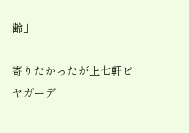齢」

寄りたかったが上七軒ビヤガーデ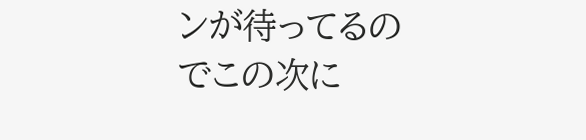ンが待ってるのでこの次に